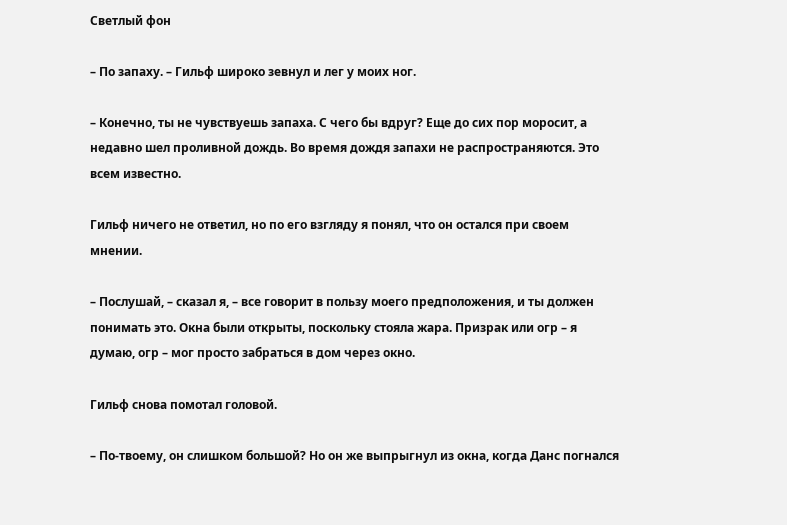Светлый фон

– По запаху. – Гильф широко зевнул и лег у моих ног.

– Конечно, ты не чувствуешь запаха. С чего бы вдруг? Еще до сих пор моросит, а недавно шел проливной дождь. Во время дождя запахи не распространяются. Это всем известно.

Гильф ничего не ответил, но по его взгляду я понял, что он остался при своем мнении.

– Послушай, – сказал я, – все говорит в пользу моего предположения, и ты должен понимать это. Окна были открыты, поскольку стояла жара. Призрак или огр – я думаю, огр – мог просто забраться в дом через окно.

Гильф снова помотал головой.

– По-твоему, он слишком большой? Но он же выпрыгнул из окна, когда Данс погнался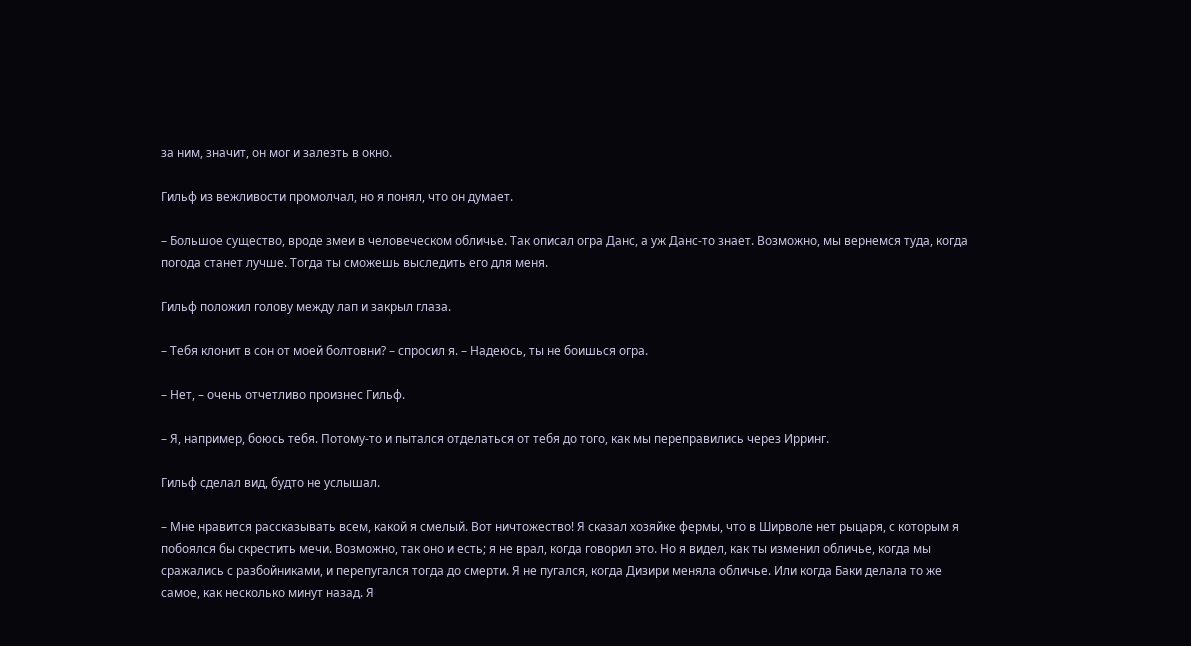за ним, значит, он мог и залезть в окно.

Гильф из вежливости промолчал, но я понял, что он думает.

– Большое существо, вроде змеи в человеческом обличье. Так описал огра Данс, а уж Данс-то знает. Возможно, мы вернемся туда, когда погода станет лучше. Тогда ты сможешь выследить его для меня.

Гильф положил голову между лап и закрыл глаза.

– Тебя клонит в сон от моей болтовни? – спросил я. – Надеюсь, ты не боишься огра.

– Нет, – очень отчетливо произнес Гильф.

– Я, например, боюсь тебя. Потому-то и пытался отделаться от тебя до того, как мы переправились через Ирринг.

Гильф сделал вид, будто не услышал.

– Мне нравится рассказывать всем, какой я смелый. Вот ничтожество! Я сказал хозяйке фермы, что в Ширволе нет рыцаря, с которым я побоялся бы скрестить мечи. Возможно, так оно и есть; я не врал, когда говорил это. Но я видел, как ты изменил обличье, когда мы сражались с разбойниками, и перепугался тогда до смерти. Я не пугался, когда Дизири меняла обличье. Или когда Баки делала то же самое, как несколько минут назад. Я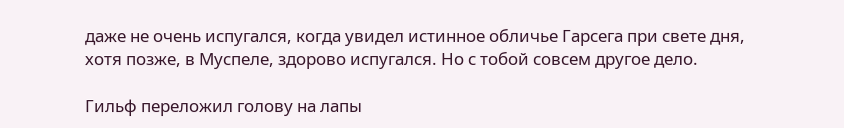даже не очень испугался, когда увидел истинное обличье Гарсега при свете дня, хотя позже, в Муспеле, здорово испугался. Но с тобой совсем другое дело.

Гильф переложил голову на лапы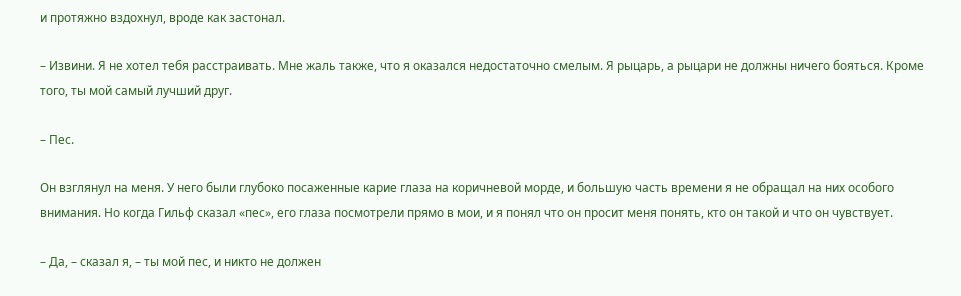и протяжно вздохнул, вроде как застонал.

– Извини. Я не хотел тебя расстраивать. Мне жаль также, что я оказался недостаточно смелым. Я рыцарь, а рыцари не должны ничего бояться. Кроме того, ты мой самый лучший друг.

– Пес.

Он взглянул на меня. У него были глубоко посаженные карие глаза на коричневой морде, и большую часть времени я не обращал на них особого внимания. Но когда Гильф сказал «пес», его глаза посмотрели прямо в мои, и я понял что он просит меня понять, кто он такой и что он чувствует.

– Да, – сказал я, – ты мой пес, и никто не должен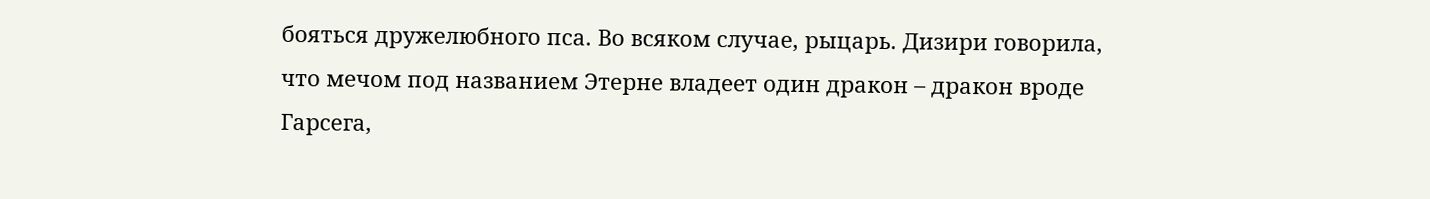бояться дружелюбного пса. Во всяком случае, рыцарь. Дизири говорила, что мечом под названием Этерне владеет один дракон – дракон вроде Гарсега,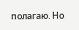полагаю. Но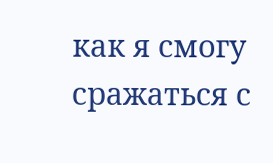как я смогу сражаться с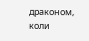драконом, коли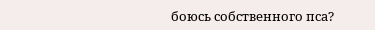боюсь собственного пса?